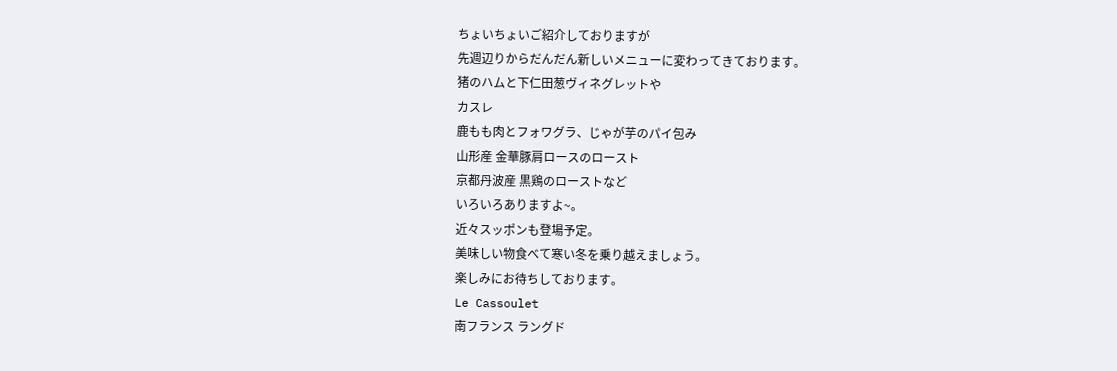ちょいちょいご紹介しておりますが
先週辺りからだんだん新しいメニューに変わってきております。
猪のハムと下仁田葱ヴィネグレットや
カスレ
鹿もも肉とフォワグラ、じゃが芋のパイ包み
山形産 金華豚肩ロースのロースト
京都丹波産 黒鶏のローストなど
いろいろありますよ~。
近々スッポンも登場予定。
美味しい物食べて寒い冬を乗り越えましょう。
楽しみにお待ちしております。
Le Cassoulet
南フランス ラングド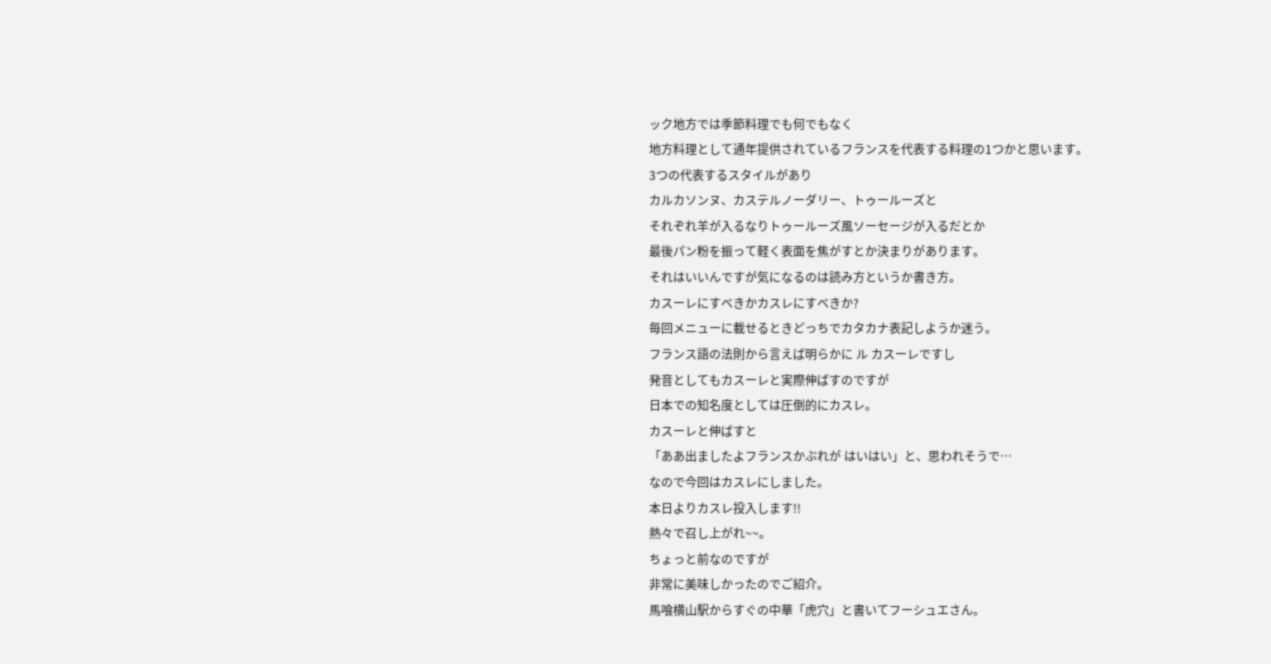ック地方では季節料理でも何でもなく
地方料理として通年提供されているフランスを代表する料理の1つかと思います。
3つの代表するスタイルがあり
カルカソンヌ、カステルノーダリー、トゥールーズと
それぞれ羊が入るなりトゥールーズ風ソーセージが入るだとか
最後パン粉を振って軽く表面を焦がすとか決まりがあります。
それはいいんですが気になるのは読み方というか書き方。
カスーレにすべきかカスレにすべきか?
毎回メニューに載せるときどっちでカタカナ表記しようか迷う。
フランス語の法則から言えば明らかに ル カスーレですし
発音としてもカスーレと実際伸ばすのですが
日本での知名度としては圧倒的にカスレ。
カスーレと伸ばすと
「ああ出ましたよフランスかぶれが はいはい」と、思われそうで…
なので今回はカスレにしました。
本日よりカスレ投入します!!
熱々で召し上がれ~~。
ちょっと前なのですが
非常に美味しかったのでご紹介。
馬喰横山駅からすぐの中華「虎穴」と書いてフーシュエさん。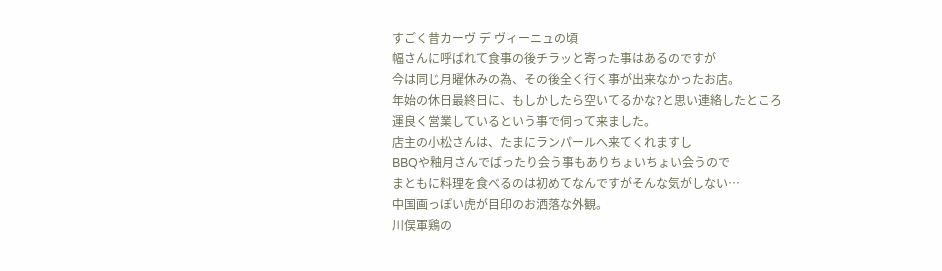すごく昔カーヴ デ ヴィーニュの頃
幅さんに呼ばれて食事の後チラッと寄った事はあるのですが
今は同じ月曜休みの為、その後全く行く事が出来なかったお店。
年始の休日最終日に、もしかしたら空いてるかな?と思い連絡したところ
運良く営業しているという事で伺って来ました。
店主の小松さんは、たまにランパールへ来てくれますし
BBQや釉月さんでばったり会う事もありちょいちょい会うので
まともに料理を食べるのは初めてなんですがそんな気がしない…
中国画っぽい虎が目印のお洒落な外観。
川俣軍鶏の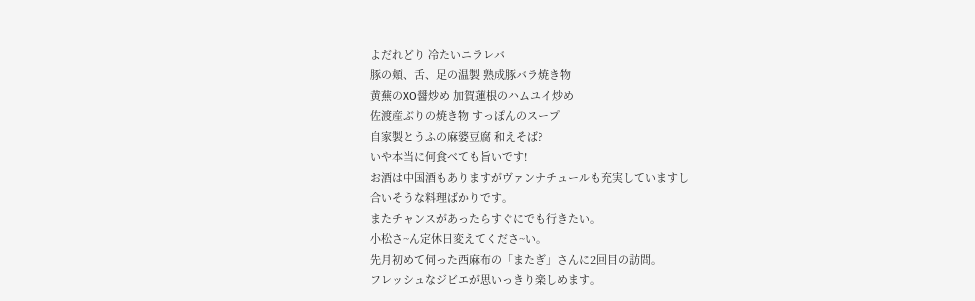よだれどり 冷たいニラレバ
豚の頬、舌、足の温製 熟成豚バラ焼き物
黄蕪のXO醤炒め 加賀蓮根のハムユイ炒め
佐渡産ぶりの焼き物 すっぽんのスープ
自家製とうふの麻婆豆腐 和えそば?
いや本当に何食べても旨いです!
お酒は中国酒もありますがヴァンナチュールも充実していますし
合いそうな料理ばかりです。
またチャンスがあったらすぐにでも行きたい。
小松さ~ん定休日変えてくださ~い。
先月初めて伺った西麻布の「またぎ」さんに2回目の訪問。
フレッシュなジビエが思いっきり楽しめます。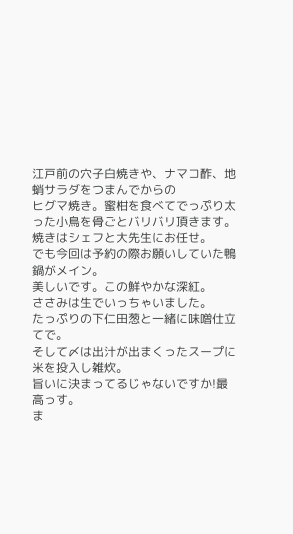江戸前の穴子白焼きや、ナマコ酢、地蛸サラダをつまんでからの
ヒグマ焼き。蜜柑を食べてでっぷり太った小鳥を骨ごとバリバリ頂きます。
焼きはシェフと大先生にお任せ。
でも今回は予約の際お願いしていた鴨鍋がメイン。
美しいです。この鮮やかな深紅。
ささみは生でいっちゃいました。
たっぷりの下仁田葱と一緒に味噌仕立てで。
そして〆は出汁が出まくったスープに米を投入し雑炊。
旨いに決まってるじゃないですか!最高っす。
ま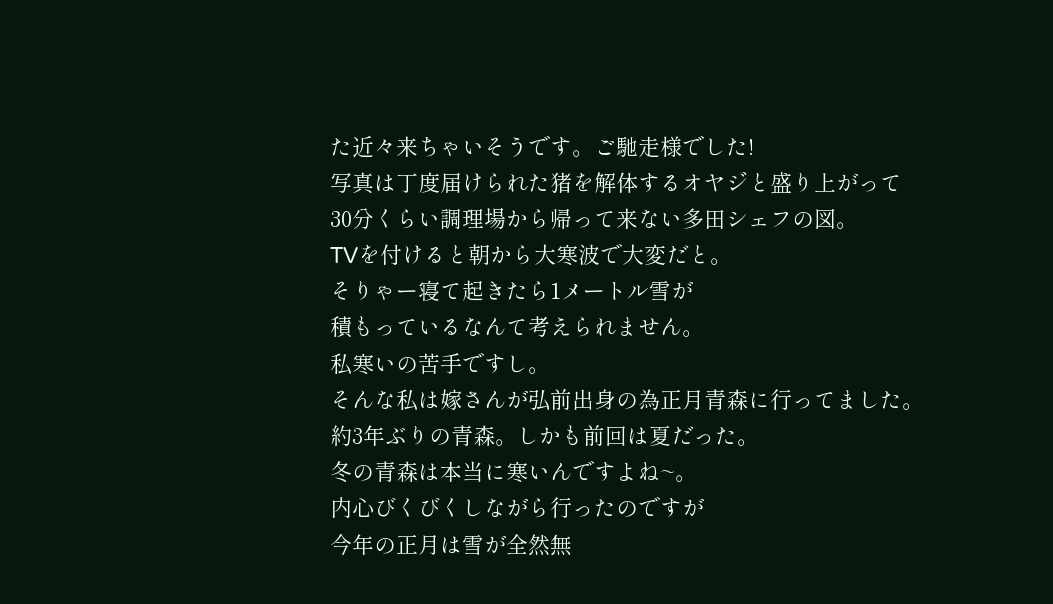た近々来ちゃいそうです。ご馳走様でした!
写真は丁度届けられた猪を解体するオヤジと盛り上がって
30分くらい調理場から帰って来ない多田シェフの図。
TVを付けると朝から大寒波で大変だと。
そりゃー寝て起きたら1メートル雪が
積もっているなんて考えられません。
私寒いの苦手ですし。
そんな私は嫁さんが弘前出身の為正月青森に行ってました。
約3年ぶりの青森。しかも前回は夏だった。
冬の青森は本当に寒いんですよね~。
内心びくびくしながら行ったのですが
今年の正月は雪が全然無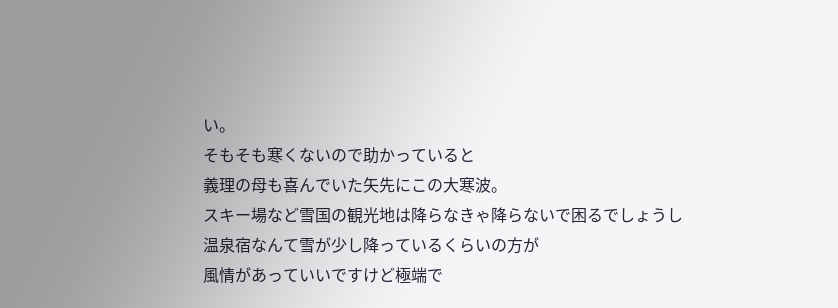い。
そもそも寒くないので助かっていると
義理の母も喜んでいた矢先にこの大寒波。
スキー場など雪国の観光地は降らなきゃ降らないで困るでしょうし
温泉宿なんて雪が少し降っているくらいの方が
風情があっていいですけど極端で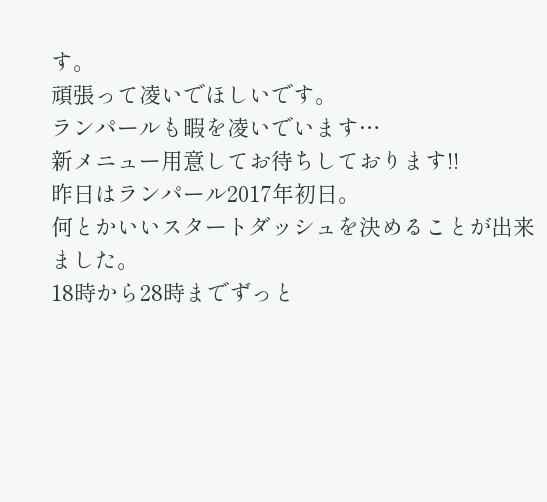す。
頑張って凌いでほしいです。
ランパールも暇を凌いでいます…
新メニュー用意してお待ちしております!!
昨日はランパール2017年初日。
何とかいいスタートダッシュを決めることが出来ました。
18時から28時までずっと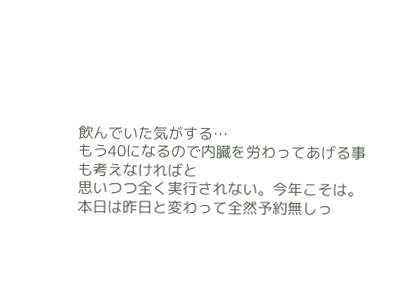飲んでいた気がする…
もう40になるので内臓を労わってあげる事も考えなければと
思いつつ全く実行されない。今年こそは。
本日は昨日と変わって全然予約無しっ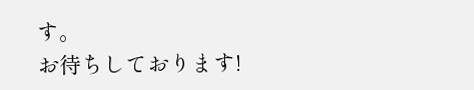す。
お待ちしております!